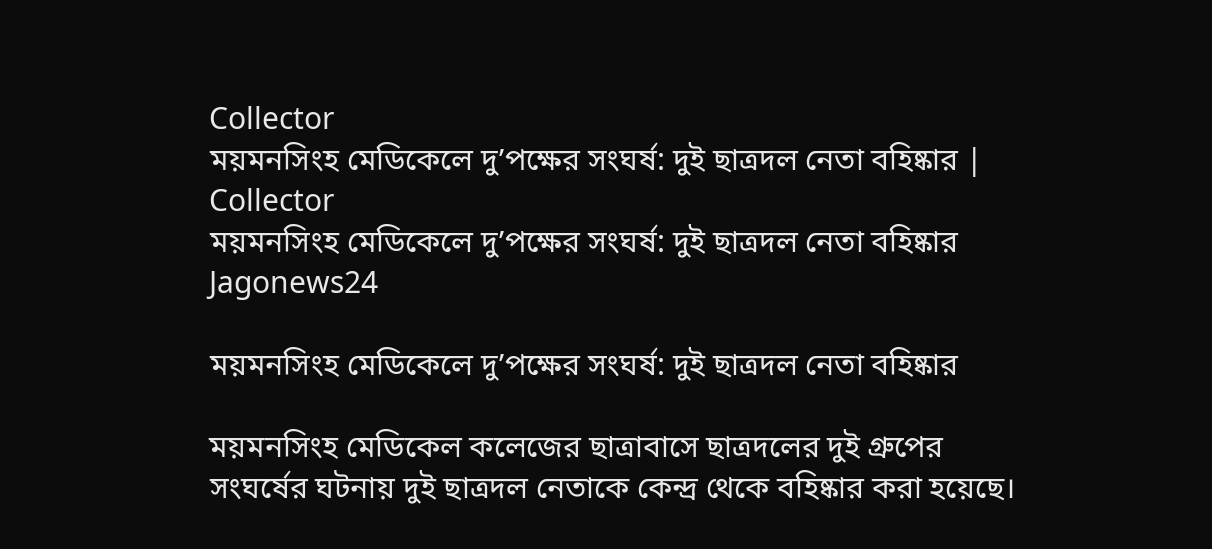Collector
ময়মনসিংহ মেডিকেলে দু’পক্ষের সংঘর্ষ: দুই ছাত্রদল নেতা বহিষ্কার | Collector
ময়মনসিংহ মেডিকেলে দু’পক্ষের সংঘর্ষ: দুই ছাত্রদল নেতা বহিষ্কার
Jagonews24

ময়মনসিংহ মেডিকেলে দু’পক্ষের সংঘর্ষ: দুই ছাত্রদল নেতা বহিষ্কার

ময়মনসিংহ মেডিকেল কলেজের ছাত্রাবাসে ছাত্রদলের দুই গ্রুপের সংঘর্ষের ঘটনায় দুই ছাত্রদল নেতাকে কেন্দ্র থেকে বহিষ্কার করা হয়েছে।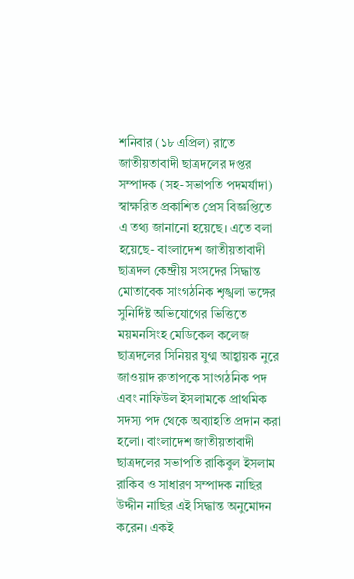শনিবার (১৮ এপ্রিল) রাতে জাতীয়তাবাদী ছাত্রদলের দপ্তর সম্পাদক (সহ-সভাপতি পদমর্যাদা) স্বাক্ষরিত প্রকাশিত প্রেস বিজ্ঞপ্তিতে এ তথ্য জানানো হয়েছে। এতে বলা হয়েছে- বাংলাদেশ জাতীয়তাবাদী ছাত্রদল কেন্দ্রীয় সংসদের সিদ্ধান্ত মোতাবেক সাংগঠনিক শৃঙ্খলা ভঙ্গের সুনির্দিষ্ট অভিযোগের ভিত্তিতে ময়মনসিংহ মেডিকেল কলেজ ছাত্রদলের সিনিয়র যুগ্ম আহ্বায়ক নুরে জাওয়াদ রুতাপকে সাংগঠনিক পদ এবং নাফিউল ইসলামকে প্রাথমিক সদস্য পদ থেকে অব্যাহতি প্রদান করা হলো। বাংলাদেশ জাতীয়তাবাদী ছাত্রদলের সভাপতি রাকিবুল ইসলাম রাকিব ও সাধারণ সম্পাদক নাছির উদ্দীন নাছির এই সিদ্ধান্ত অনুমোদন করেন। একই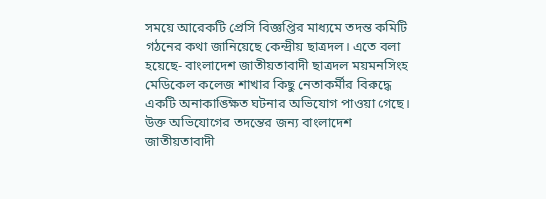সময়ে আরেকটি প্রেসি বিজ্ঞপ্তির মাধ্যমে তদন্ত কমিটি গঠনের কথা জানিয়েছে কেন্দ্রীয় ছাত্রদল। এতে বলা হয়েছে- বাংলাদেশ জাতীয়তাবাদী ছাত্রদল ময়মনসিংহ মেডিকেল কলেজ শাখার কিছু নেতাকর্মীর বিরুদ্ধে একটি অনাকাঙ্ক্ষিত ঘটনার অভিযোগ পাওয়া গেছে। উক্ত অভিযোগের তদন্তের জন্য বাংলাদেশ জাতীয়তাবাদী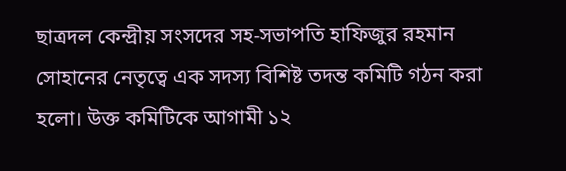ছাত্রদল কেন্দ্রীয় সংসদের সহ-সভাপতি হাফিজুর রহমান সোহানের নেতৃত্বে এক সদস্য বিশিষ্ট তদন্ত কমিটি গঠন করা হলো। উক্ত কমিটিকে আগামী ১২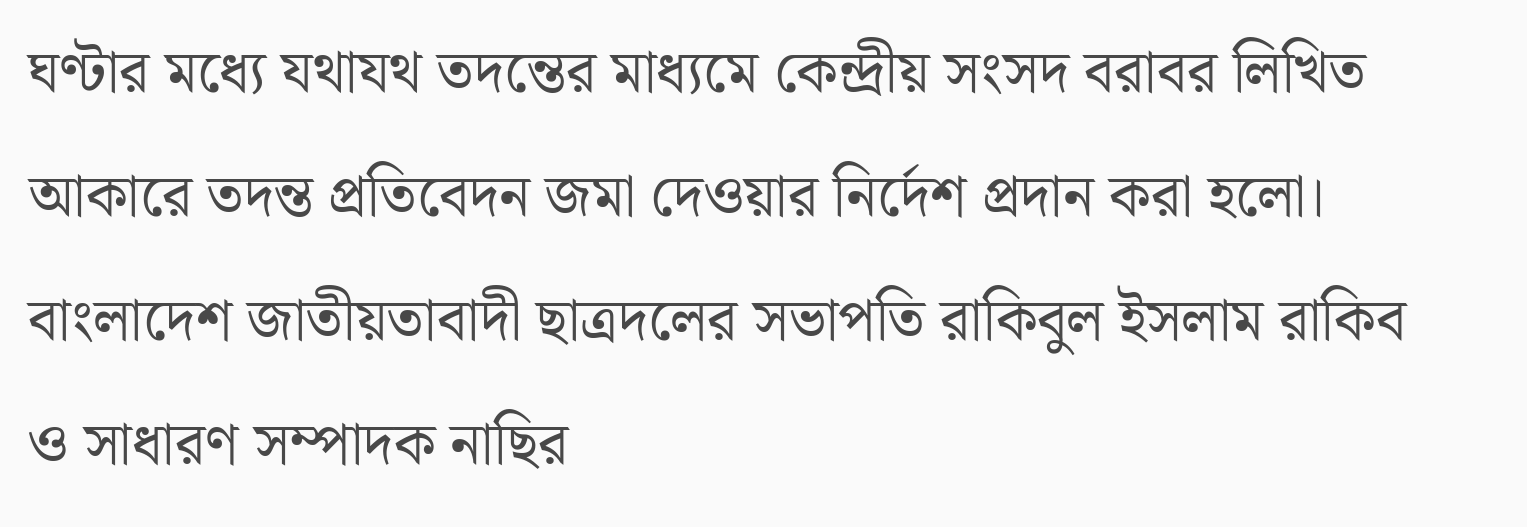ঘণ্টার মধ্যে যথাযথ তদন্তের মাধ্যমে কেন্দ্রীয় সংসদ বরাবর লিখিত আকারে তদন্ত প্রতিবেদন জমা দেওয়ার নির্দেশ প্রদান করা হলো। বাংলাদেশ জাতীয়তাবাদী ছাত্রদলের সভাপতি রাকিবুল ইসলাম রাকিব ও সাধারণ সম্পাদক নাছির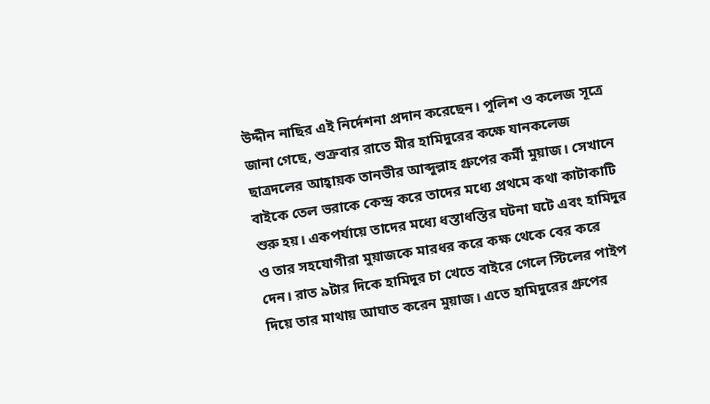উদ্দীন নাছির এই নির্দেশনা প্রদান করেছেন। পুলিশ ও কলেজ সূত্রে জানা গেছে, শুক্রবার রাতে মীর হামিদুরের কক্ষে যানকলেজ ছাত্রদলের আহ্বায়ক তানভীর আব্দুল্লাহ গ্রুপের কর্মী মুয়াজ। সেখানে বাইকে তেল ভরাকে কেন্দ্র করে তাদের মধ্যে প্রথমে কথা কাটাকাটি শুরু হয়। একপর্যায়ে তাদের মধ্যে ধস্তাধস্তির ঘটনা ঘটে এবং হামিদুর ও তার সহযোগীরা মুয়াজকে মারধর করে কক্ষ থেকে বের করে দেন। রাত ৯টার দিকে হামিদুর চা খেতে বাইরে গেলে স্টিলের পাইপ দিয়ে তার মাথায় আঘাত করেন মুয়াজ। এতে হামিদুরের গ্রুপের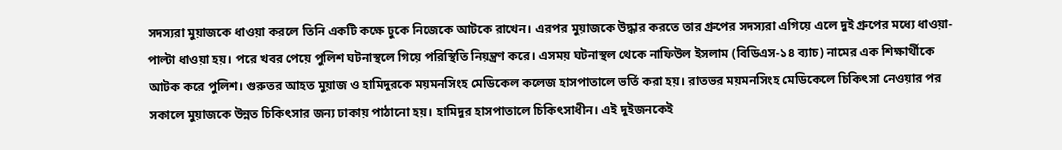সদস্যরা মুয়াজকে ধাওয়া করলে তিনি একটি কক্ষে ঢুকে নিজেকে আটকে রাখেন। এরপর মুয়াজকে উদ্ধার করতে তার গ্রুপের সদস্যরা এগিয়ে এলে দুই গ্রুপের মধ্যে ধাওয়া-পাল্টা ধাওয়া হয়। পরে খবর পেয়ে পুলিশ ঘটনাস্থলে গিয়ে পরিস্থিতি নিয়ন্ত্রণ করে। এসময় ঘটনাস্থল থেকে নাফিউল ইসলাম (বিডিএস-১৪ ব্যাচ) নামের এক শিক্ষার্থীকে আটক করে পুলিশ। গুরুতর আহত মুয়াজ ও হামিদুরকে ময়মনসিংহ মেডিকেল কলেজ হাসপাতালে ভর্তি করা হয়। রাতভর ময়মনসিংহ মেডিকেলে চিকিৎসা নেওয়ার পর সকালে মুয়াজকে উন্নত চিকিৎসার জন্য ঢাকায় পাঠানো হয়। হামিদুর হাসপাতালে চিকিৎসাধীন। এই দুইজনকেই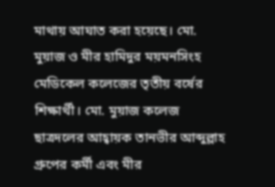মাথায় আঘাত করা হয়েছে। মো. মুয়াজ ও মীর হামিদুর ময়মনসিংহ মেডিকেল কলেজের তৃতীয় বর্ষের শিক্ষার্থী। মো. মুয়াজ কলেজ ছাত্রদলের আহ্বায়ক তানভীর আব্দুল্লাহ গ্রুপের কর্মী এবং মীর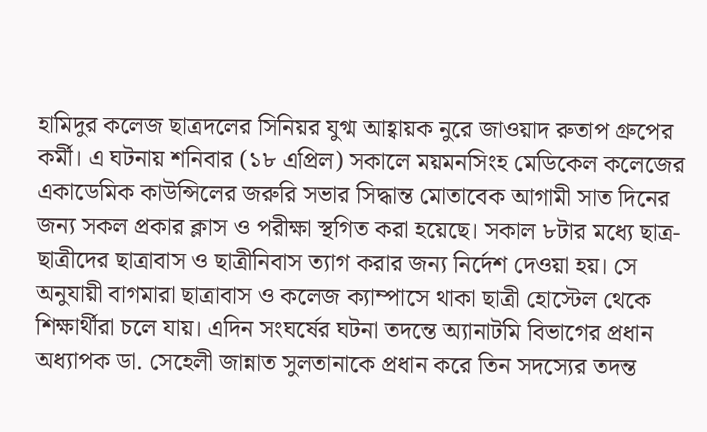হামিদুর কলেজ ছাত্রদলের সিনিয়র যুগ্ম আহ্বায়ক নুরে জাওয়াদ রুতাপ গ্রুপের কর্মী। এ ঘটনায় শনিবার (১৮ এপ্রিল) সকালে ময়মনসিংহ মেডিকেল কলেজের একাডেমিক কাউন্সিলের জরুরি সভার সিদ্ধান্ত মোতাবেক আগামী সাত দিনের জন্য সকল প্রকার ক্লাস ও পরীক্ষা স্থগিত করা হয়েছে। সকাল ৮টার মধ্যে ছাত্র-ছাত্রীদের ছাত্রাবাস ও ছাত্রীনিবাস ত্যাগ করার জন্য নির্দেশ দেওয়া হয়। সে অনুযায়ী বাগমারা ছাত্রাবাস ও কলেজ ক্যাম্পাসে থাকা ছাত্রী হোস্টেল থেকে শিক্ষার্থীরা চলে যায়। এদিন সংঘর্ষের ঘটনা তদন্তে অ্যানাটমি বিভাগের প্রধান অধ্যাপক ডা. সেহেলী জান্নাত সুলতানাকে প্রধান করে তিন সদস্যের তদন্ত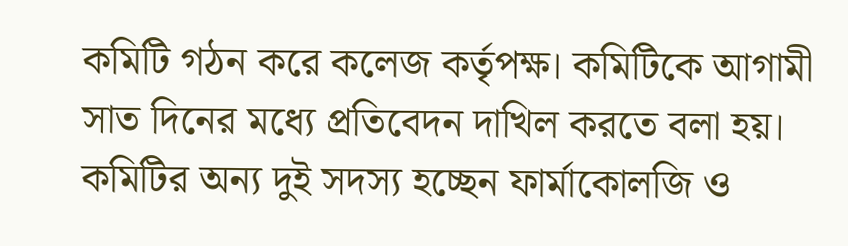কমিটি গঠন করে কলেজ কর্তৃপক্ষ। কমিটিকে আগামী সাত দিনের মধ্যে প্রতিবেদন দাখিল করতে বলা হয়। কমিটির অন্য দুই সদস্য হচ্ছেন ফার্মাকোলজি ও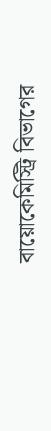বায়োকেমিস্ট্রি বিভাগের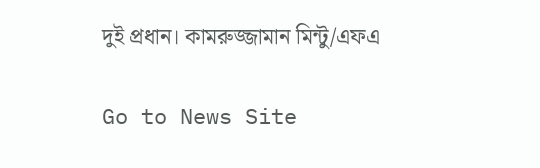দুই প্রধান। কামরুজ্জামান মিন্টু/এফএ

Go to News Site